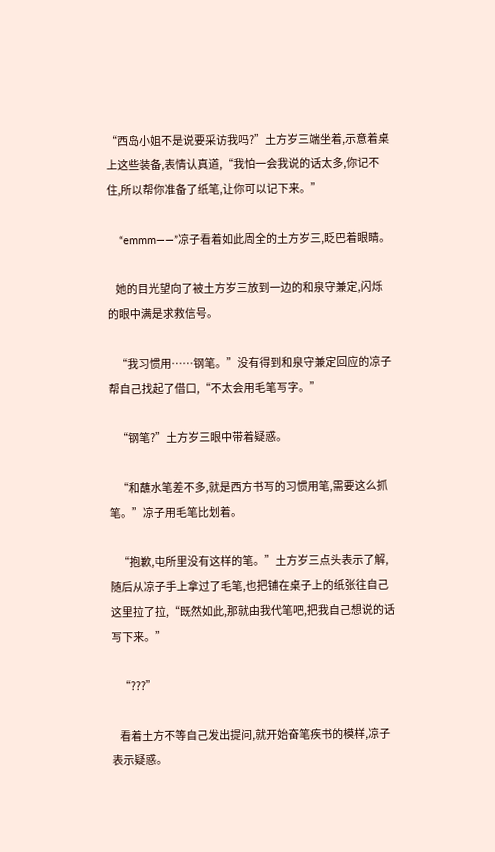“西岛小姐不是说要采访我吗?”土方岁三端坐着,示意着桌上这些装备,表情认真道,“我怕一会我说的话太多,你记不住,所以帮你准备了纸笔,让你可以记下来。”

    “emmm——”凉子看着如此周全的土方岁三,眨巴着眼睛。

    她的目光望向了被土方岁三放到一边的和泉守兼定,闪烁的眼中满是求救信号。

    “我习惯用……钢笔。”没有得到和泉守兼定回应的凉子帮自己找起了借口,“不太会用毛笔写字。”

    “钢笔?”土方岁三眼中带着疑惑。

    “和蘸水笔差不多,就是西方书写的习惯用笔,需要这么抓笔。”凉子用毛笔比划着。

    “抱歉,屯所里没有这样的笔。”土方岁三点头表示了解,随后从凉子手上拿过了毛笔,也把铺在桌子上的纸张往自己这里拉了拉,“既然如此,那就由我代笔吧,把我自己想说的话写下来。”

    “???”

    看着土方不等自己发出提问,就开始奋笔疾书的模样,凉子表示疑惑。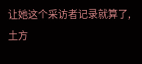让她这个采访者记录就算了,土方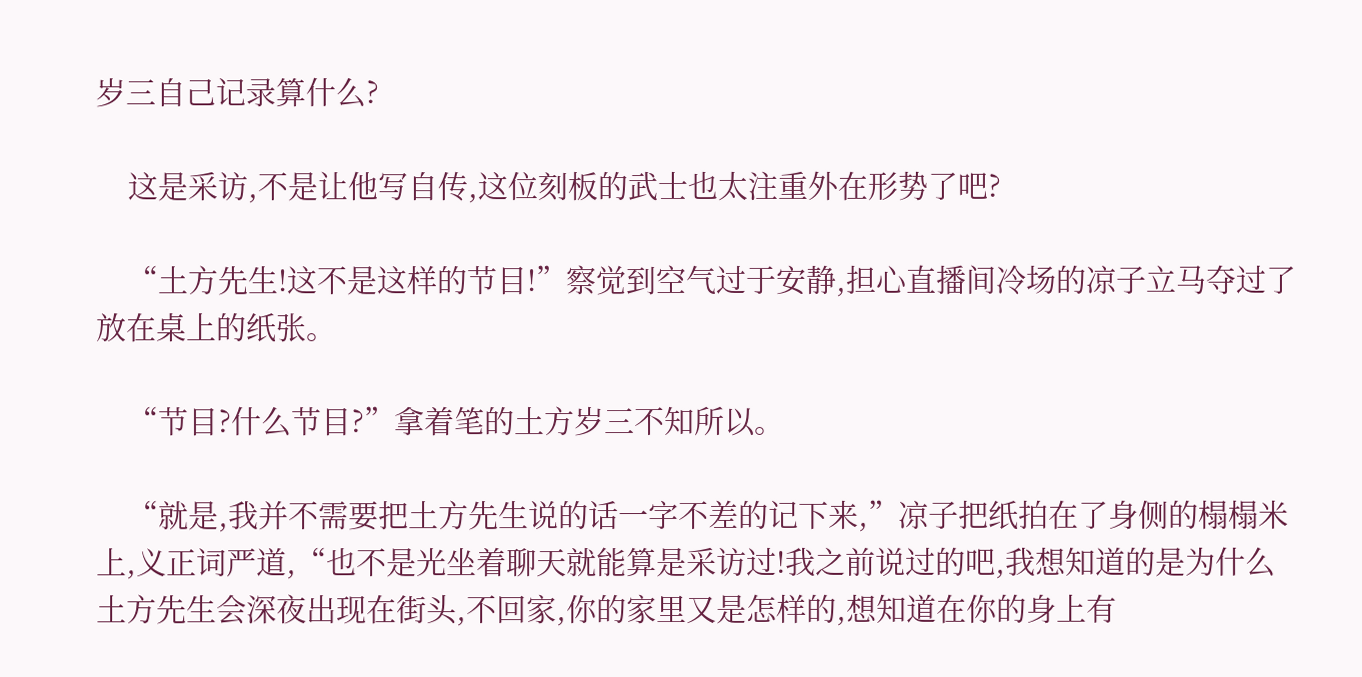岁三自己记录算什么?

    这是采访,不是让他写自传,这位刻板的武士也太注重外在形势了吧?

    “土方先生!这不是这样的节目!”察觉到空气过于安静,担心直播间冷场的凉子立马夺过了放在桌上的纸张。

    “节目?什么节目?”拿着笔的土方岁三不知所以。

    “就是,我并不需要把土方先生说的话一字不差的记下来,”凉子把纸拍在了身侧的榻榻米上,义正词严道,“也不是光坐着聊天就能算是采访过!我之前说过的吧,我想知道的是为什么土方先生会深夜出现在街头,不回家,你的家里又是怎样的,想知道在你的身上有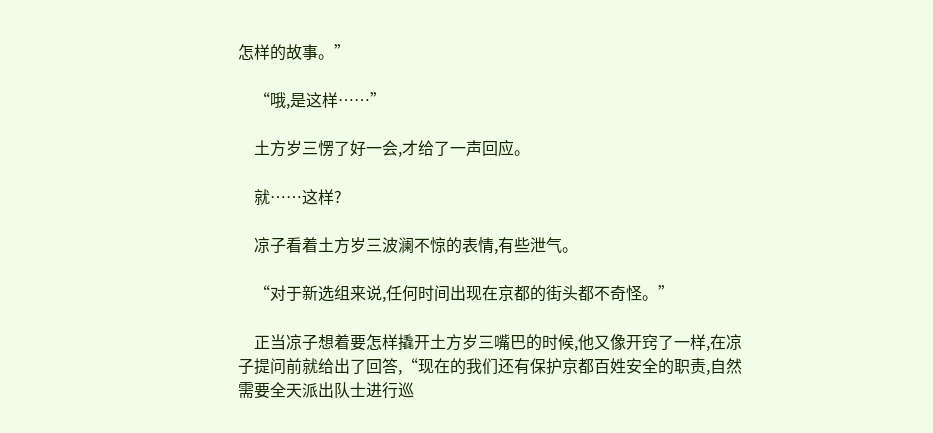怎样的故事。”

    “哦,是这样……”

    土方岁三愣了好一会,才给了一声回应。

    就……这样?

    凉子看着土方岁三波澜不惊的表情,有些泄气。

    “对于新选组来说,任何时间出现在京都的街头都不奇怪。”

    正当凉子想着要怎样撬开土方岁三嘴巴的时候,他又像开窍了一样,在凉子提问前就给出了回答,“现在的我们还有保护京都百姓安全的职责,自然需要全天派出队士进行巡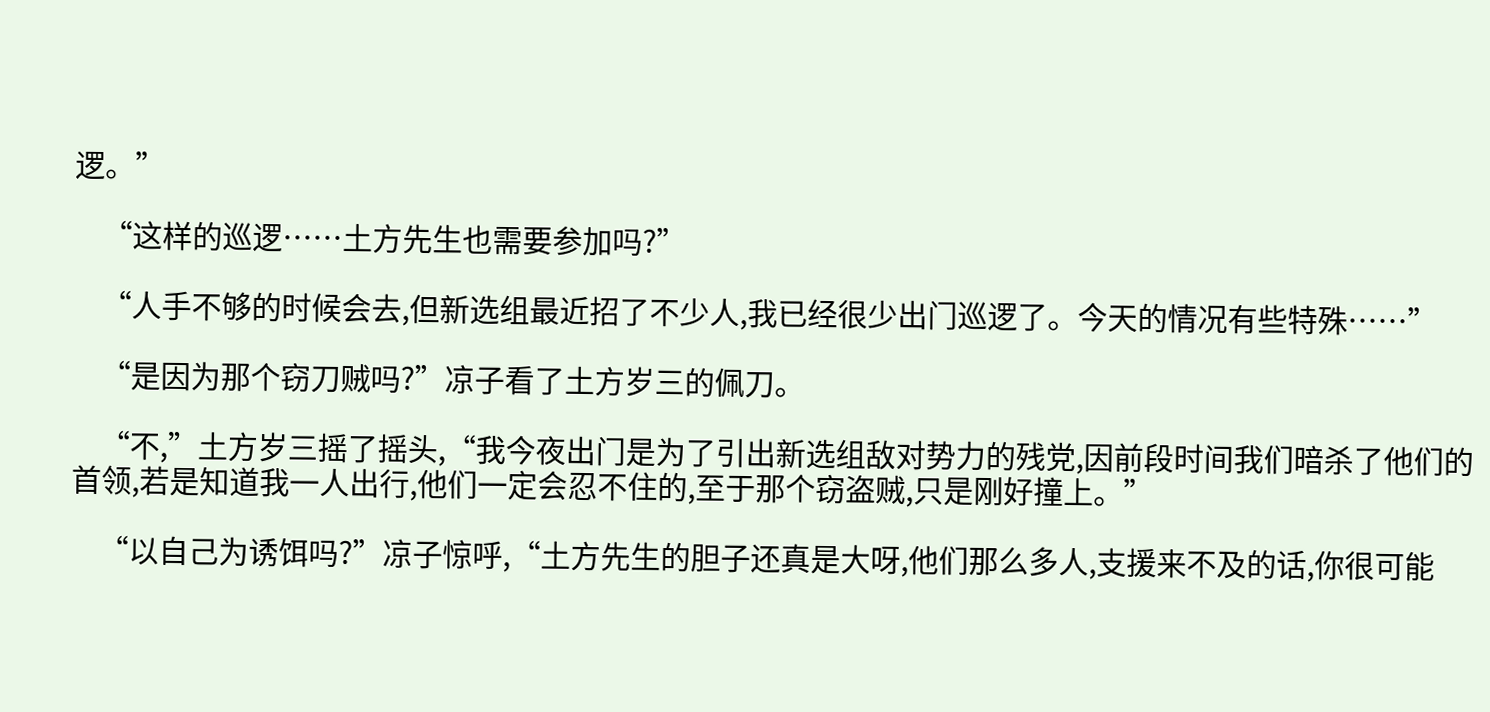逻。”

    “这样的巡逻……土方先生也需要参加吗?”

    “人手不够的时候会去,但新选组最近招了不少人,我已经很少出门巡逻了。今天的情况有些特殊……”

    “是因为那个窃刀贼吗?”凉子看了土方岁三的佩刀。

    “不,”土方岁三摇了摇头,“我今夜出门是为了引出新选组敌对势力的残党,因前段时间我们暗杀了他们的首领,若是知道我一人出行,他们一定会忍不住的,至于那个窃盗贼,只是刚好撞上。”

    “以自己为诱饵吗?”凉子惊呼,“土方先生的胆子还真是大呀,他们那么多人,支援来不及的话,你很可能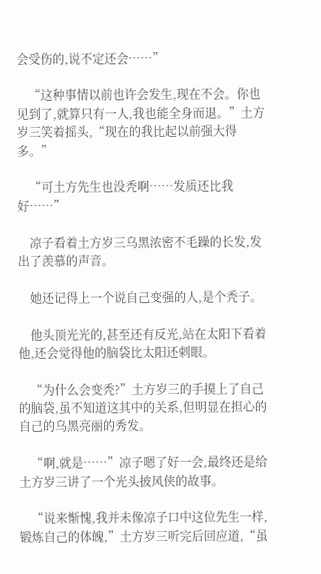会受伤的,说不定还会……”

    “这种事情以前也许会发生,现在不会。你也见到了,就算只有一人,我也能全身而退。”土方岁三笑着摇头,“现在的我比起以前强大得多。”

    “可土方先生也没秃啊……发质还比我好……”

    凉子看着土方岁三乌黑浓密不毛躁的长发,发出了羡慕的声音。

    她还记得上一个说自己变强的人,是个秃子。

    他头顶光光的,甚至还有反光,站在太阳下看着他,还会觉得他的脑袋比太阳还刺眼。

    “为什么会变秃?”土方岁三的手摸上了自己的脑袋,虽不知道这其中的关系,但明显在担心的自己的乌黑亮丽的秀发。

    “啊,就是……”凉子嗯了好一会,最终还是给土方岁三讲了一个光头披风侠的故事。

    “说来惭愧,我并未像凉子口中这位先生一样,锻炼自己的体魄,”土方岁三听完后回应道,“虽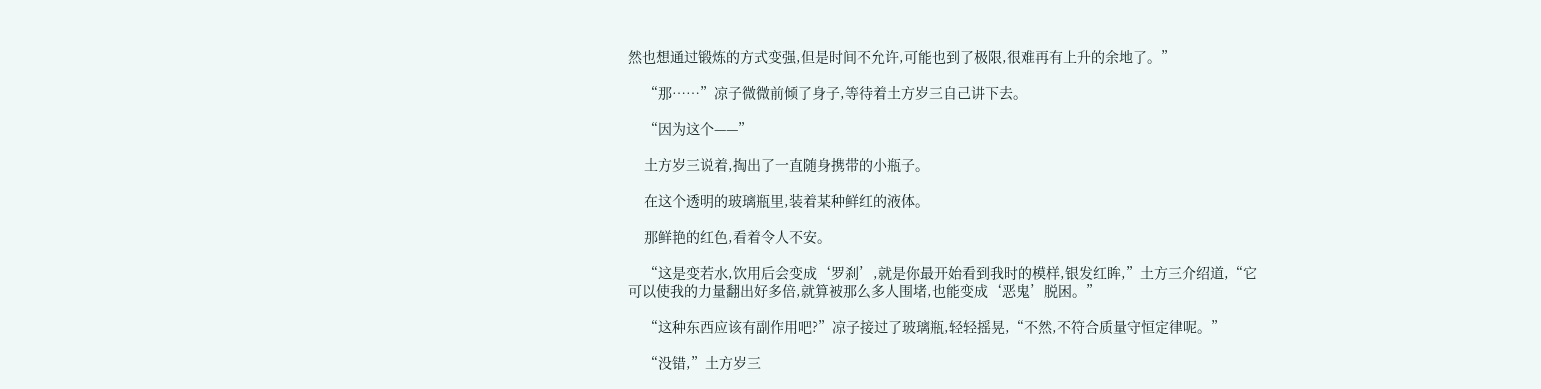然也想通过锻炼的方式变强,但是时间不允许,可能也到了极限,很难再有上升的余地了。”

    “那……”凉子微微前倾了身子,等待着土方岁三自己讲下去。

    “因为这个——”

    土方岁三说着,掏出了一直随身携带的小瓶子。

    在这个透明的玻璃瓶里,装着某种鲜红的液体。

    那鲜艳的红色,看着令人不安。

    “这是变若水,饮用后会变成‘罗刹’,就是你最开始看到我时的模样,银发红眸,”土方三介绍道,“它可以使我的力量翻出好多倍,就算被那么多人围堵,也能变成‘恶鬼’脱困。”

    “这种东西应该有副作用吧?”凉子接过了玻璃瓶,轻轻摇晃,“不然,不符合质量守恒定律呢。”

    “没错,”土方岁三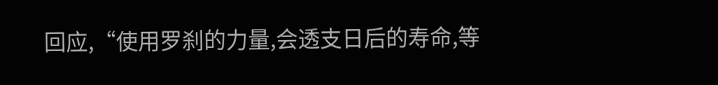回应,“使用罗刹的力量,会透支日后的寿命,等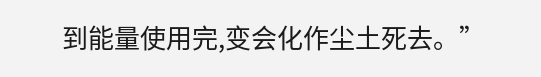到能量使用完,变会化作尘土死去。”